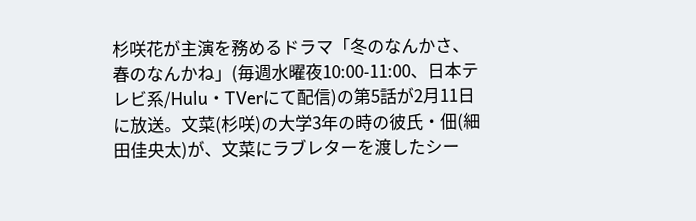杉咲花が主演を務めるドラマ「冬のなんかさ、春のなんかね」(毎週水曜夜10:00-11:00、日本テレビ系/Hulu・TVerにて配信)の第5話が2月11日に放送。文菜(杉咲)の大学3年の時の彼氏・佃(細田佳央太)が、文菜にラブレターを渡したシー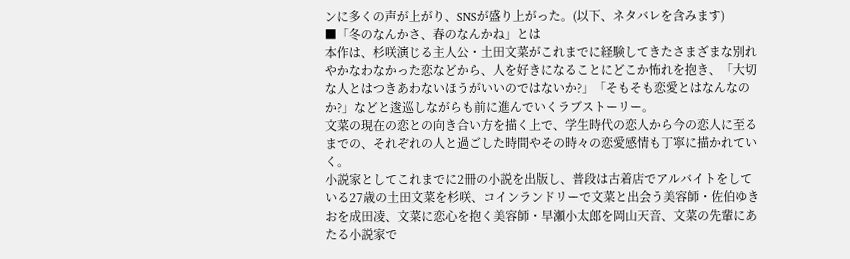ンに多くの声が上がり、SNSが盛り上がった。(以下、ネタバレを含みます)
■「冬のなんかさ、春のなんかね」とは
本作は、杉咲演じる主人公・土田文菜がこれまでに経験してきたさまざまな別れやかなわなかった恋などから、人を好きになることにどこか怖れを抱き、「大切な人とはつきあわないほうがいいのではないか?」「そもそも恋愛とはなんなのか?」などと逡巡しながらも前に進んでいくラブストーリー。
文菜の現在の恋との向き合い方を描く上で、学生時代の恋人から今の恋人に至るまでの、それぞれの人と過ごした時間やその時々の恋愛感情も丁寧に描かれていく。
小説家としてこれまでに2冊の小説を出版し、普段は古着店でアルバイトをしている27歳の土田文菜を杉咲、コインランドリーで文菜と出会う美容師・佐伯ゆきおを成田凌、文菜に恋心を抱く美容師・早瀬小太郎を岡山天音、文菜の先輩にあたる小説家で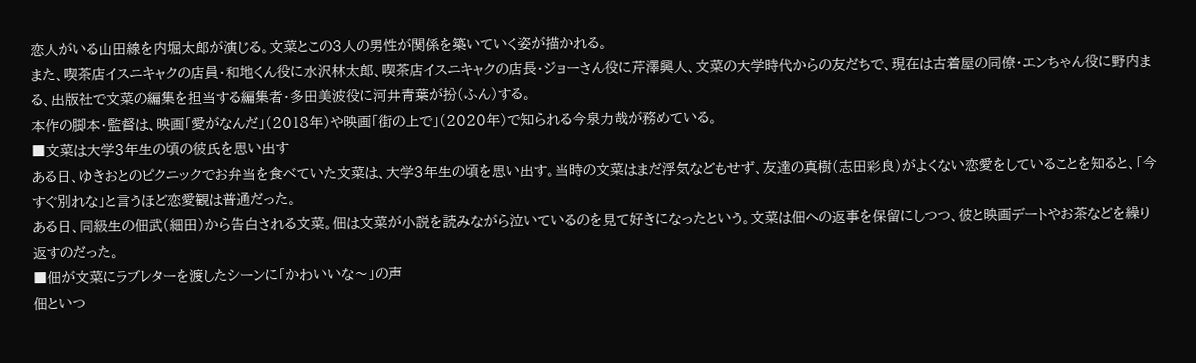恋人がいる山田線を内堀太郎が演じる。文菜とこの3人の男性が関係を築いていく姿が描かれる。
また、喫茶店イスニキャクの店員・和地くん役に水沢林太郎、喫茶店イスニキャクの店長・ジョーさん役に芹澤興人、文菜の大学時代からの友だちで、現在は古着屋の同僚・エンちゃん役に野内まる、出版社で文菜の編集を担当する編集者・多田美波役に河井青葉が扮(ふん)する。
本作の脚本・監督は、映画「愛がなんだ」(2018年)や映画「街の上で」(2020年)で知られる今泉力哉が務めている。
■文菜は大学3年生の頃の彼氏を思い出す
ある日、ゆきおとのピクニックでお弁当を食べていた文菜は、大学3年生の頃を思い出す。当時の文菜はまだ浮気などもせず、友達の真樹(志田彩良)がよくない恋愛をしていることを知ると、「今すぐ別れな」と言うほど恋愛観は普通だった。
ある日、同級生の佃武(細田)から告白される文菜。佃は文菜が小説を読みながら泣いているのを見て好きになったという。文菜は佃への返事を保留にしつつ、彼と映画デートやお茶などを繰り返すのだった。
■佃が文菜にラブレターを渡したシーンに「かわいいな〜」の声
佃といつ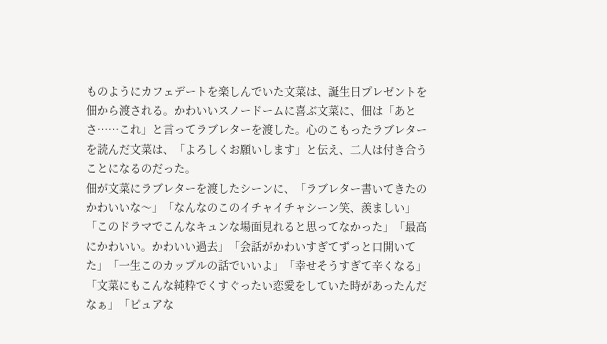ものようにカフェデートを楽しんでいた文菜は、誕生日プレゼントを佃から渡される。かわいいスノードームに喜ぶ文菜に、佃は「あとさ……これ」と言ってラブレターを渡した。心のこもったラブレターを読んだ文菜は、「よろしくお願いします」と伝え、二人は付き合うことになるのだった。
佃が文菜にラブレターを渡したシーンに、「ラブレター書いてきたのかわいいな〜」「なんなのこのイチャイチャシーン笑、羨ましい」「このドラマでこんなキュンな場面見れると思ってなかった」「最高にかわいい。かわいい過去」「会話がかわいすぎてずっと口開いてた」「一生このカップルの話でいいよ」「幸せそうすぎて辛くなる」「文菜にもこんな純粋でくすぐったい恋愛をしていた時があったんだなぁ」「ピュアな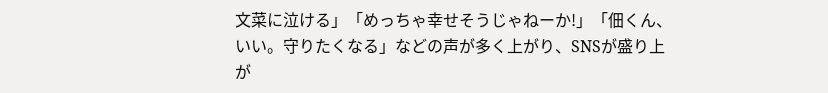文菜に泣ける」「めっちゃ幸せそうじゃねーか!」「佃くん、いい。守りたくなる」などの声が多く上がり、SNSが盛り上が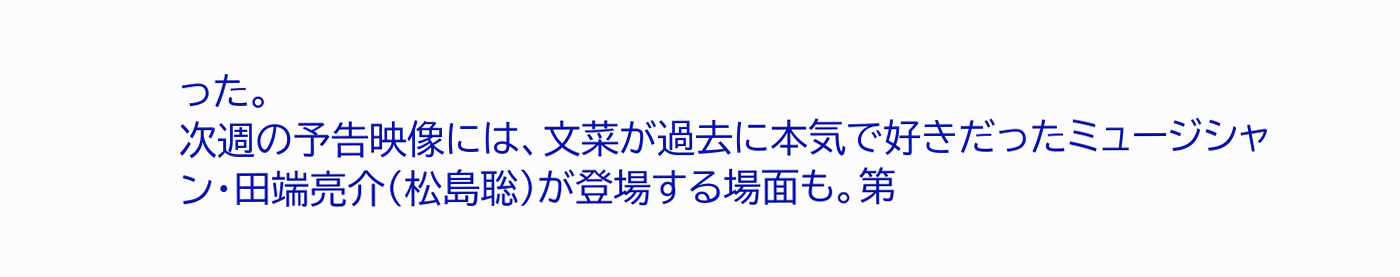った。
次週の予告映像には、文菜が過去に本気で好きだったミュージシャン・田端亮介(松島聡)が登場する場面も。第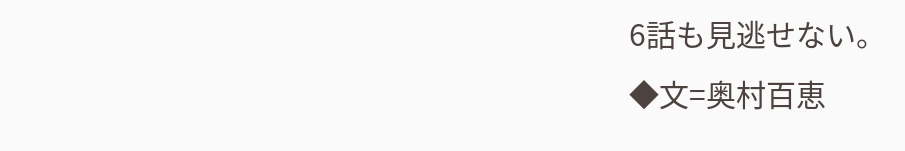6話も見逃せない。
◆文=奥村百恵